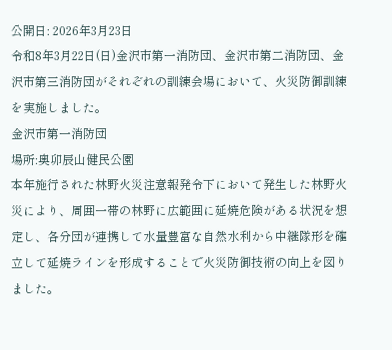公開日: 2026年3月23日
令和8年3月22日(日)金沢市第一消防団、金沢市第二消防団、金沢市第三消防団がそれぞれの訓練会場において、火災防御訓練を実施しました。
金沢市第一消防団
場所:奥卯辰山健民公園
本年施行された林野火災注意報発令下において発生した林野火災により、周囲一帯の林野に広範囲に延焼危険がある状況を想定し、各分団が連携して水量豊富な自然水利から中継隊形を確立して延焼ラインを形成することで火災防御技術の向上を図りました。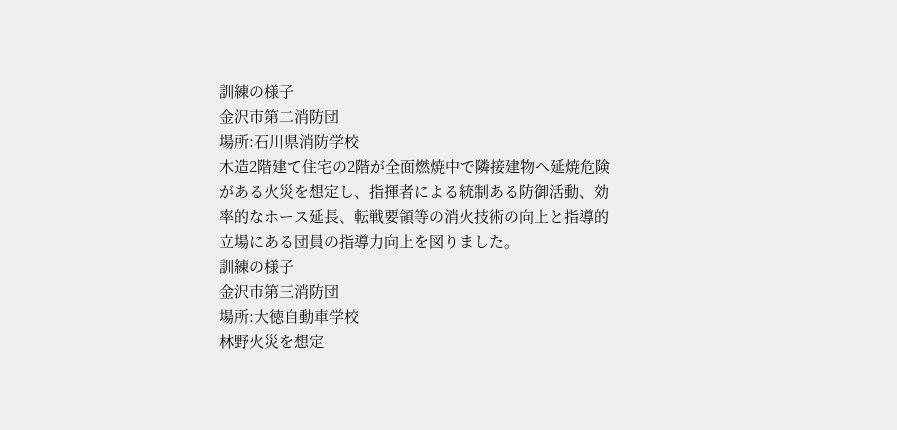訓練の様子
金沢市第二消防団
場所:石川県消防学校
木造2階建て住宅の2階が全面燃焼中で隣接建物へ延焼危険がある火災を想定し、指揮者による統制ある防御活動、効率的なホース延長、転戦要領等の消火技術の向上と指導的立場にある団員の指導力向上を図りました。
訓練の様子
金沢市第三消防団
場所:大徳自動車学校
林野火災を想定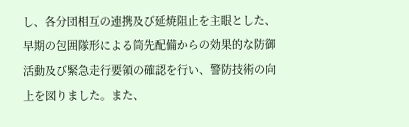し、各分団相互の連携及び延焼阻止を主眼とした、早期の包囲隊形による筒先配備からの効果的な防御活動及び緊急走行要領の確認を行い、警防技術の向上を図りました。また、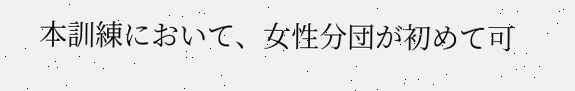本訓練において、女性分団が初めて可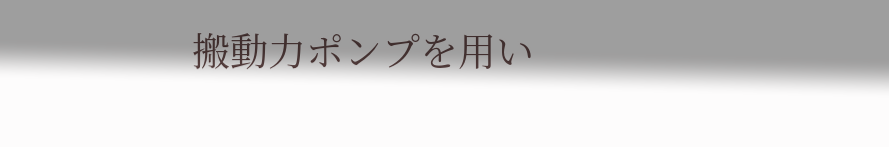搬動力ポンプを用い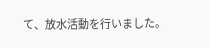て、放水活動を行いました。